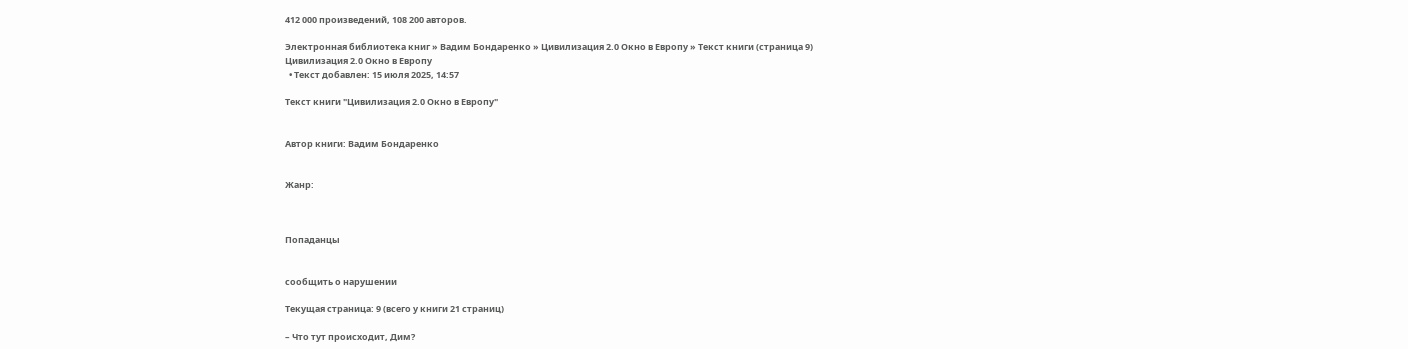412 000 произведений, 108 200 авторов.

Электронная библиотека книг » Вадим Бондаренко » Цивилизация 2.0 Окно в Европу » Текст книги (страница 9)
Цивилизация 2.0 Окно в Европу
  • Текст добавлен: 15 июля 2025, 14:57

Текст книги "Цивилизация 2.0 Окно в Европу"


Автор книги: Вадим Бондаренко


Жанр:



Попаданцы


сообщить о нарушении

Текущая страница: 9 (всего у книги 21 страниц)

– Что тут происходит, Дим?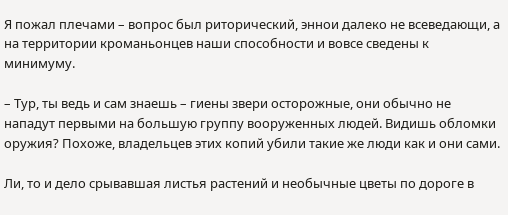Я пожал плечами – вопрос был риторический, эннои далеко не всеведающи, а на территории кроманьонцев наши способности и вовсе сведены к минимуму.

– Тур, ты ведь и сам знаешь – гиены звери осторожные, они обычно не нападут первыми на большую группу вооруженных людей. Видишь обломки оружия? Похоже, владельцев этих копий убили такие же люди как и они сами.

Ли, то и дело срывавшая листья растений и необычные цветы по дороге в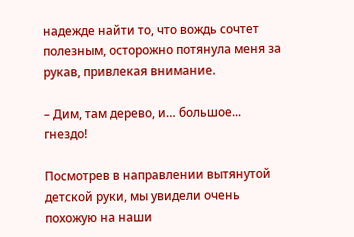надежде найти то, что вождь сочтет полезным, осторожно потянула меня за рукав, привлекая внимание.

– Дим, там дерево, и… большое... гнездо!

Посмотрев в направлении вытянутой детской руки, мы увидели очень похожую на наши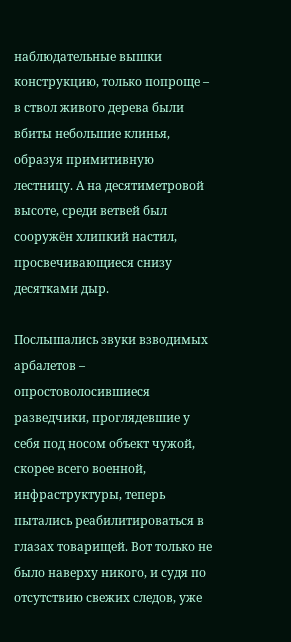наблюдательные вышки конструкцию, только попроще – в ствол живого дерева были вбиты небольшие клинья, образуя примитивную лестницу. А на десятиметровой высоте, среди ветвей был сооружён хлипкий настил, просвечивающиеся снизу десятками дыр.

Послышались звуки взводимых арбалетов – опростоволосившиеся разведчики, проглядевшие у себя под носом объект чужой, скорее всего военной, инфраструктуры, теперь пытались реабилитироваться в глазах товарищей. Вот только не было наверху никого, и судя по отсутствию свежих следов, уже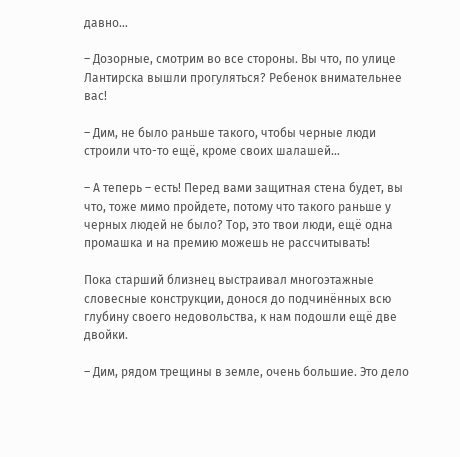давно…

– Дозорные, смотрим во все стороны. Вы что, по улице Лантирска вышли прогуляться? Ребенок внимательнее вас!

– Дим, не было раньше такого, чтобы черные люди строили что-то ещё, кроме своих шалашей…

– А теперь – есть! Перед вами защитная стена будет, вы что, тоже мимо пройдете, потому что такого раньше у черных людей не было? Тор, это твои люди, ещё одна промашка и на премию можешь не рассчитывать!

Пока старший близнец выстраивал многоэтажные словесные конструкции, донося до подчинённых всю глубину своего недовольства, к нам подошли ещё две двойки.

– Дим, рядом трещины в земле, очень большие. Это дело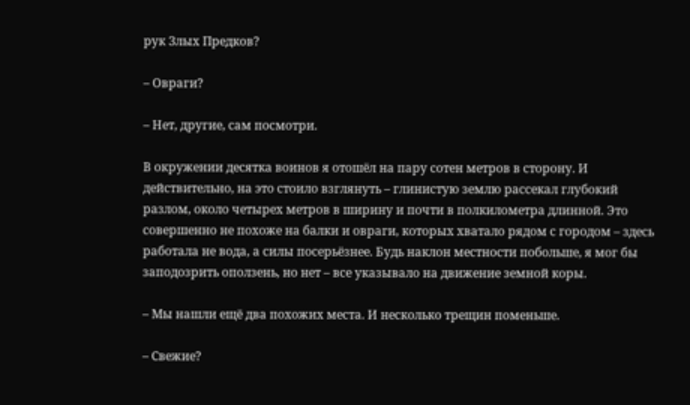рук Злых Предков?

– Овраги?

– Нет, другие, сам посмотри.

В окружении десятка воинов я отошёл на пару сотен метров в сторону. И действительно, на это стоило взглянуть – глинистую землю рассекал глубокий разлом, около четырех метров в ширину и почти в полкилометра длинной. Это совершенно не похоже на балки и овраги, которых хватало рядом с городом – здесь работала не вода, а силы посерьёзнее. Будь наклон местности побольше, я мог бы заподозрить оползень, но нет – все указывало на движение земной коры.

– Мы нашли ещё два похожих места. И несколько трещин поменьше.

– Свежие?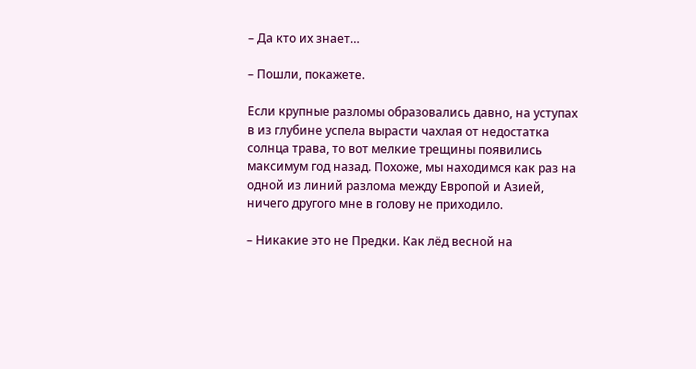– Да кто их знает…

– Пошли, покажете.

Если крупные разломы образовались давно, на уступах в из глубине успела вырасти чахлая от недостатка солнца трава, то вот мелкие трещины появились максимум год назад. Похоже, мы находимся как раз на одной из линий разлома между Европой и Азией, ничего другого мне в голову не приходило.

– Никакие это не Предки. Как лёд весной на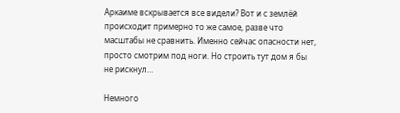Аркаиме вскрывается все видели? Вот и с землёй происходит примерно то же самое, разве что масштабы не сравнить. Именно сейчас опасности нет, просто смотрим под ноги. Но строить тут дом я бы не рискнул…

Немного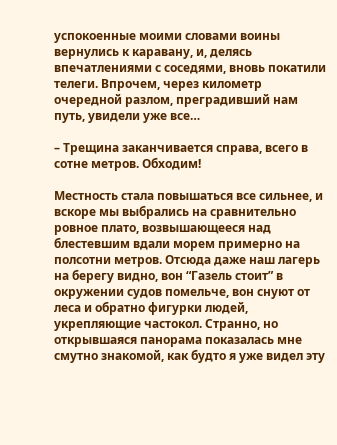успокоенные моими словами воины вернулись к каравану, и, делясь впечатлениями с соседями, вновь покатили телеги. Впрочем, через километр очередной разлом, преградивший нам путь, увидели уже все…

– Трещина заканчивается справа, всего в сотне метров. Обходим!

Местность стала повышаться все сильнее, и вскоре мы выбрались на сравнительно ровное плато, возвышающееся над блестевшим вдали морем примерно на полсотни метров. Отсюда даже наш лагерь на берегу видно, вон “Газель стоит” в окружении судов помельче, вон снуют от леса и обратно фигурки людей, укрепляющие частокол. Странно, но открывшаяся панорама показалась мне смутно знакомой, как будто я уже видел эту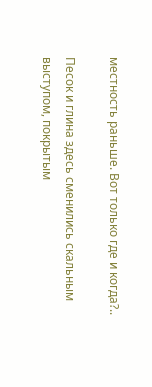местность раньше. Вот только где и когда?..

Песок и глина здесь сменились скальным выступом, покрытым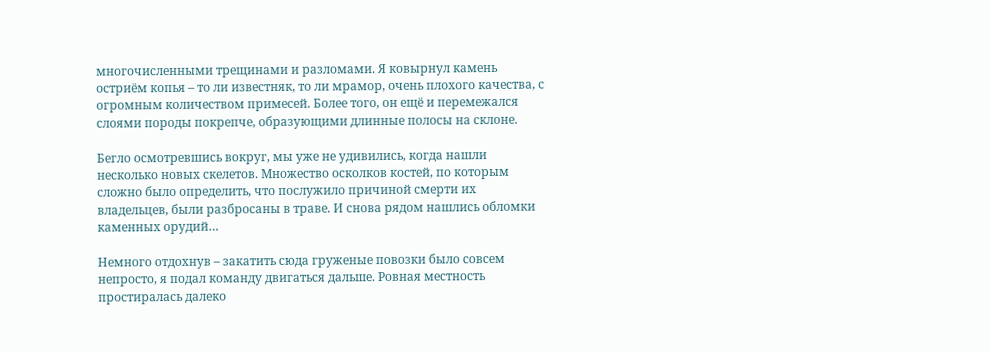многочисленными трещинами и разломами. Я ковырнул камень остриём копья – то ли известняк, то ли мрамор, очень плохого качества, с огромным количеством примесей. Более того, он ещё и перемежался слоями породы покрепче, образующими длинные полосы на склоне.

Бегло осмотревшись вокруг, мы уже не удивились, когда нашли несколько новых скелетов. Множество осколков костей, по которым сложно было определить, что послужило причиной смерти их владельцев, были разбросаны в траве. И снова рядом нашлись обломки каменных орудий…

Немного отдохнув – закатить сюда груженые повозки было совсем непросто, я подал команду двигаться дальше. Ровная местность простиралась далеко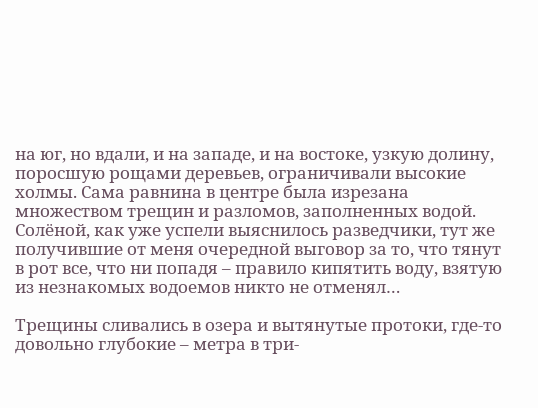на юг, но вдали, и на западе, и на востоке, узкую долину, поросшую рощами деревьев, ограничивали высокие холмы. Сама равнина в центре была изрезана множеством трещин и разломов, заполненных водой. Солёной, как уже успели выяснилось разведчики, тут же получившие от меня очередной выговор за то, что тянут в рот все, что ни попадя – правило кипятить воду, взятую из незнакомых водоемов никто не отменял…

Трещины сливались в озера и вытянутые протоки, где-то довольно глубокие – метра в три-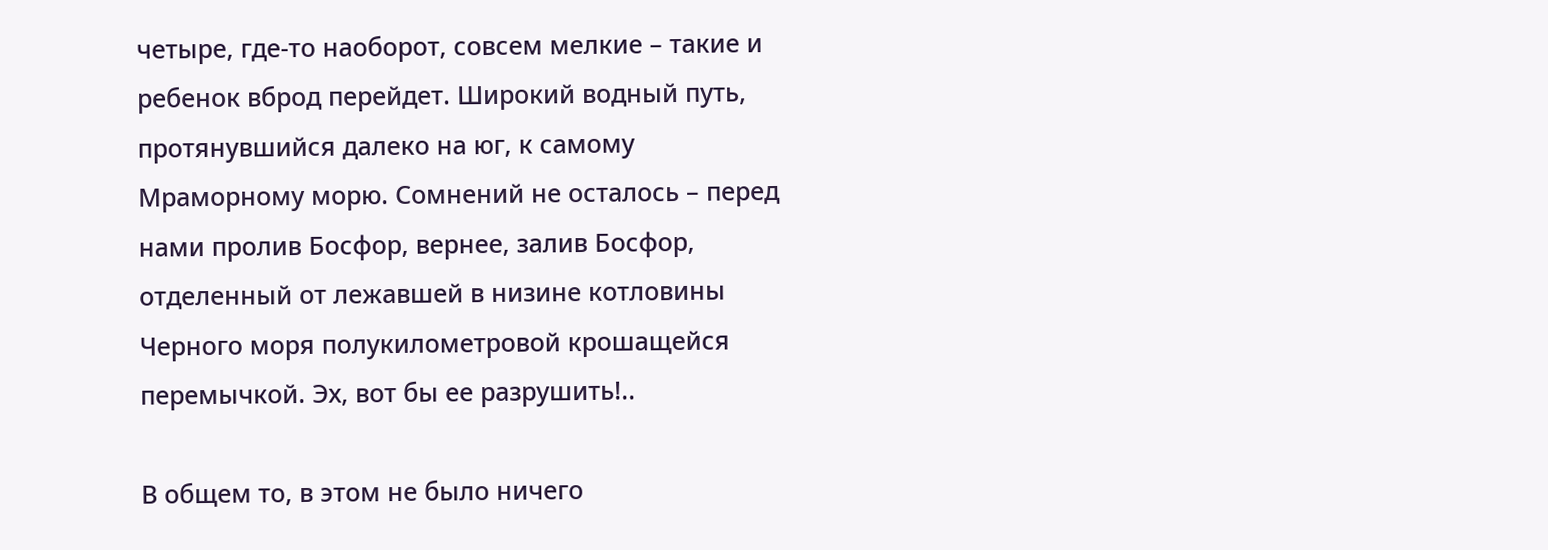четыре, где-то наоборот, совсем мелкие – такие и ребенок вброд перейдет. Широкий водный путь, протянувшийся далеко на юг, к самому Мраморному морю. Сомнений не осталось – перед нами пролив Босфор, вернее, залив Босфор, отделенный от лежавшей в низине котловины Черного моря полукилометровой крошащейся перемычкой. Эх, вот бы ее разрушить!..

В общем то, в этом не было ничего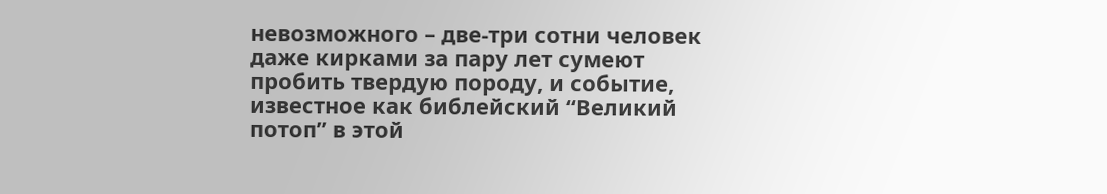невозможного – две-три сотни человек даже кирками за пару лет сумеют пробить твердую породу, и событие, известное как библейский “Великий потоп” в этой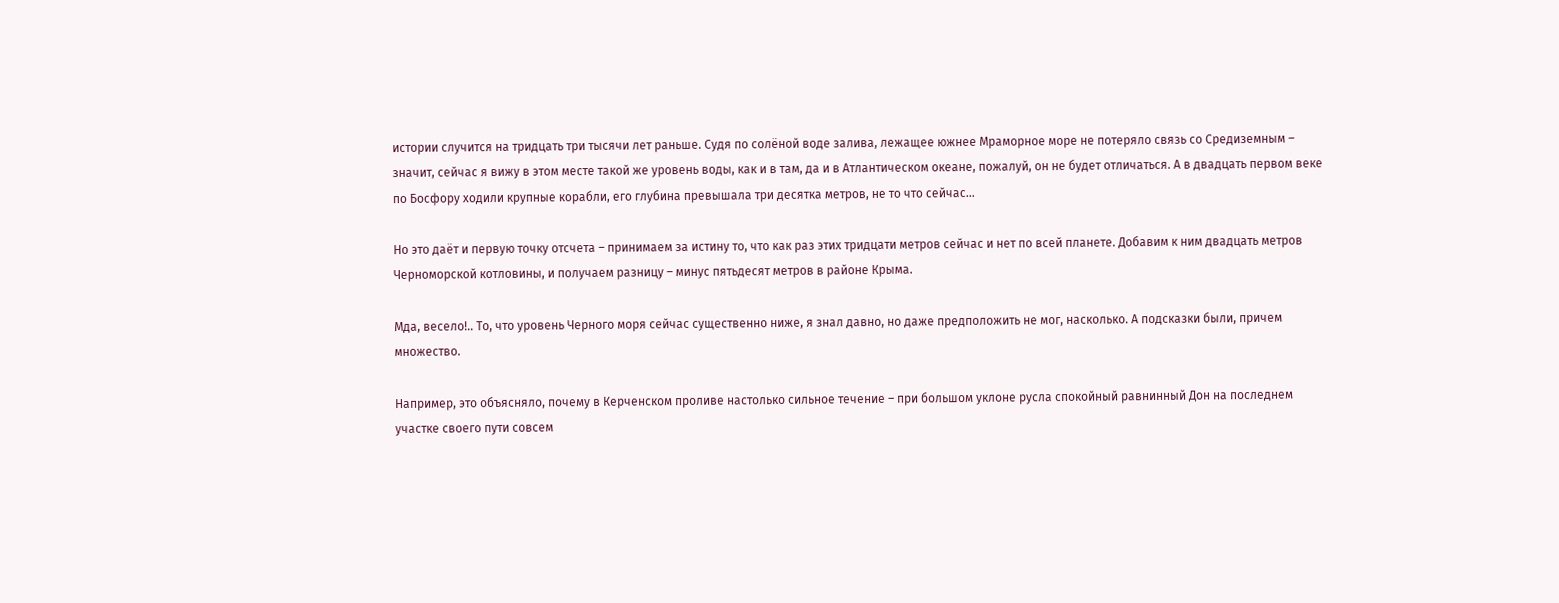истории случится на тридцать три тысячи лет раньше. Судя по солёной воде залива, лежащее южнее Мраморное море не потеряло связь со Средиземным – значит, сейчас я вижу в этом месте такой же уровень воды, как и в там, да и в Атлантическом океане, пожалуй, он не будет отличаться. А в двадцать первом веке по Босфору ходили крупные корабли, его глубина превышала три десятка метров, не то что сейчас…

Но это даёт и первую точку отсчета – принимаем за истину то, что как раз этих тридцати метров сейчас и нет по всей планете. Добавим к ним двадцать метров Черноморской котловины, и получаем разницу – минус пятьдесят метров в районе Крыма.

Мда, весело!.. То, что уровень Черного моря сейчас существенно ниже, я знал давно, но даже предположить не мог, насколько. А подсказки были, причем множество.

Например, это объясняло, почему в Керченском проливе настолько сильное течение – при большом уклоне русла спокойный равнинный Дон на последнем участке своего пути совсем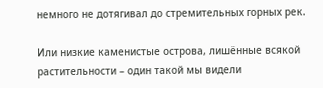немного не дотягивал до стремительных горных рек.

Или низкие каменистые острова, лишённые всякой растительности – один такой мы видели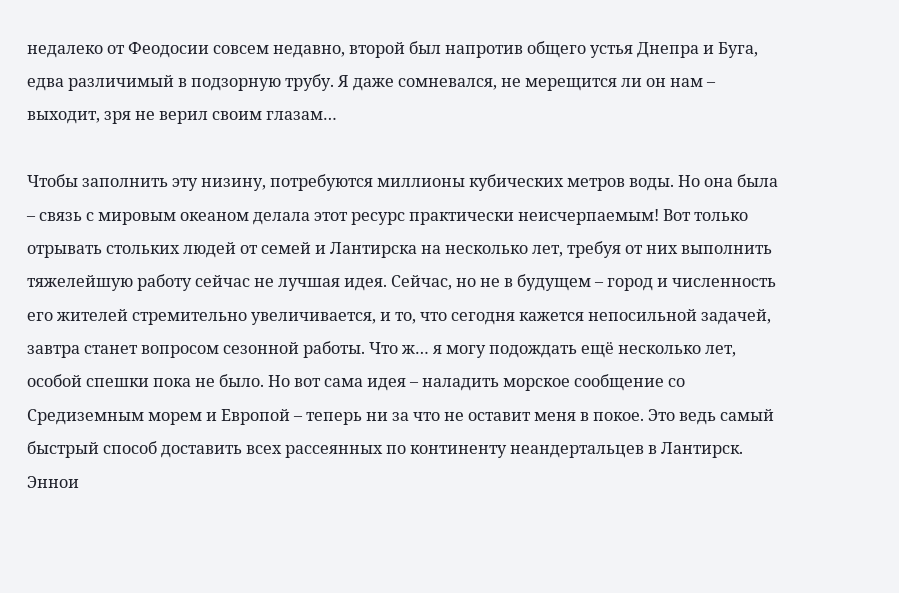недалеко от Феодосии совсем недавно, второй был напротив общего устья Днепра и Буга, едва различимый в подзорную трубу. Я даже сомневался, не мерещится ли он нам – выходит, зря не верил своим глазам…

Чтобы заполнить эту низину, потребуются миллионы кубических метров воды. Но она была – связь с мировым океаном делала этот ресурс практически неисчерпаемым! Вот только отрывать стольких людей от семей и Лантирска на несколько лет, требуя от них выполнить тяжелейшую работу сейчас не лучшая идея. Сейчас, но не в будущем – город и численность его жителей стремительно увеличивается, и то, что сегодня кажется непосильной задачей, завтра станет вопросом сезонной работы. Что ж… я могу подождать ещё несколько лет, особой спешки пока не было. Но вот сама идея – наладить морское сообщение со Средиземным морем и Европой – теперь ни за что не оставит меня в покое. Это ведь самый быстрый способ доставить всех рассеянных по континенту неандертальцев в Лантирск. Эннои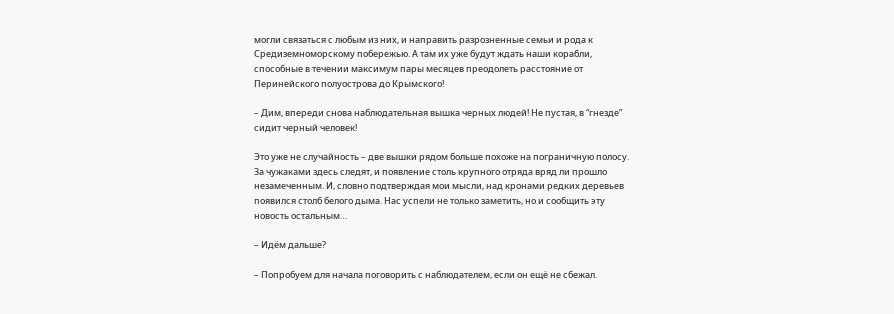могли связаться с любым из них, и направить разрозненные семьи и рода к Средиземноморскому побережью. А там их уже будут ждать наши корабли, способные в течении максимум пары месяцев преодолеть расстояние от Перинейского полуострова до Крымского!

– Дим, впереди снова наблюдательная вышка черных людей! Не пустая, в “гнезде” сидит черный человек!

Это уже не случайность – две вышки рядом больше похоже на пограничную полосу. За чужаками здесь следят, и появление столь крупного отряда вряд ли прошло незамеченным. И, словно подтверждая мои мысли, над кронами редких деревьев появился столб белого дыма. Нас успели не только заметить, но и сообщить эту новость остальным…

– Идём дальше?

– Попробуем для начала поговорить с наблюдателем, если он ещё не сбежал.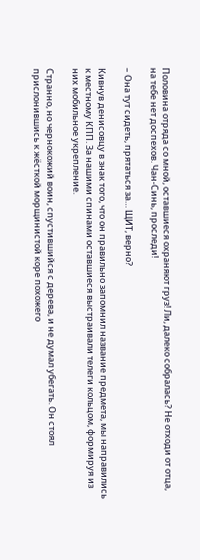Половина отряда со мной, оставшиеся охраняют груз! Ли, далеко собралась? Не отходи от отца, на тебе нет доспехов. Чан-Синь, проследи!

– Она тут сидеть, прятаться за… ЩИТ, верно?

Кивнув денисовцу в знак того, что он правильно запомнил название предмета, мы направились к местному КПП. За нашими спинами оставшиеся выстраивали телеги кольцом, формируя из них мобильное укрепление.

Странно, но чернокожий воин, спустившийся с дерева, и не думал убегать. Он стоял прислонившись к жёсткой морщинистой коре похожего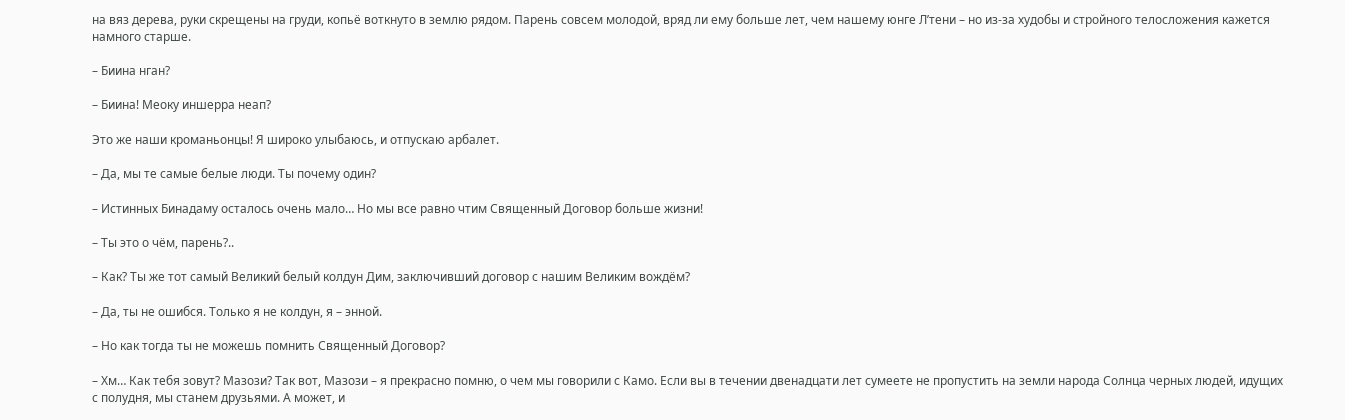на вяз дерева, руки скрещены на груди, копьё воткнуто в землю рядом. Парень совсем молодой, вряд ли ему больше лет, чем нашему юнге Л’тени – но из-за худобы и стройного телосложения кажется намного старше.

– Биина нган?

– Биина! Меоку иншерра неап?

Это же наши кроманьонцы! Я широко улыбаюсь, и отпускаю арбалет.

– Да, мы те самые белые люди. Ты почему один?

– Истинных Бинадаму осталось очень мало… Но мы все равно чтим Священный Договор больше жизни!

– Ты это о чём, парень?..

– Как? Ты же тот самый Великий белый колдун Дим, заключивший договор с нашим Великим вождём?

– Да, ты не ошибся. Только я не колдун, я – энной.

– Но как тогда ты не можешь помнить Священный Договор?

– Хм… Как тебя зовут? Мазози? Так вот, Мазози – я прекрасно помню, о чем мы говорили с Камо. Если вы в течении двенадцати лет сумеете не пропустить на земли народа Солнца черных людей, идущих с полудня, мы станем друзьями. А может, и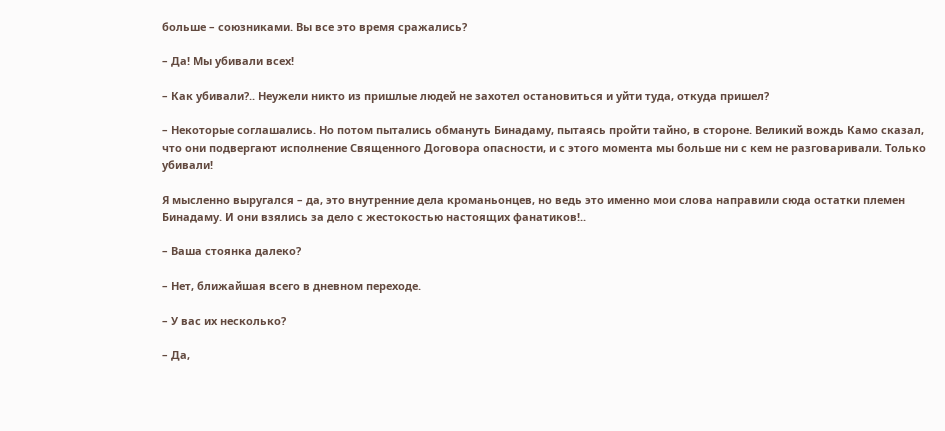больше – союзниками. Вы все это время сражались?

– Да! Мы убивали всех!

– Как убивали?.. Неужели никто из пришлые людей не захотел остановиться и уйти туда, откуда пришел?

– Некоторые соглашались. Но потом пытались обмануть Бинадаму, пытаясь пройти тайно, в стороне. Великий вождь Камо сказал, что они подвергают исполнение Священного Договора опасности, и с этого момента мы больше ни с кем не разговаривали. Только убивали!

Я мысленно выругался – да, это внутренние дела кроманьонцев, но ведь это именно мои слова направили сюда остатки племен Бинадаму. И они взялись за дело с жестокостью настоящих фанатиков!..

– Ваша стоянка далеко?

– Нет, ближайшая всего в дневном переходе.

– У вас их несколько?

– Да,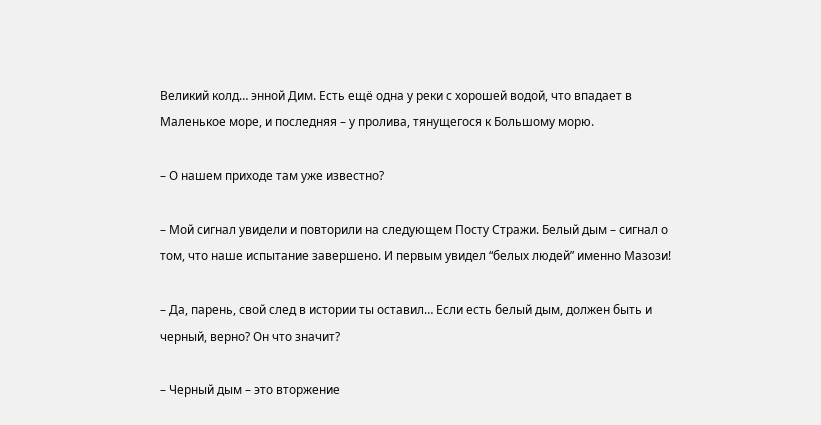Великий колд… энной Дим. Есть ещё одна у реки с хорошей водой, что впадает в Маленькое море, и последняя – у пролива, тянущегося к Большому морю.

– О нашем приходе там уже известно?

– Мой сигнал увидели и повторили на следующем Посту Стражи. Белый дым – сигнал о том, что наше испытание завершено. И первым увидел “белых людей” именно Мазози!

– Да, парень, свой след в истории ты оставил… Если есть белый дым, должен быть и черный, верно? Он что значит?

– Черный дым – это вторжение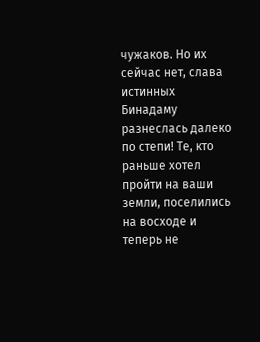чужаков. Но их сейчас нет, слава истинных Бинадаму разнеслась далеко по степи! Те, кто раньше хотел пройти на ваши земли, поселились на восходе и теперь не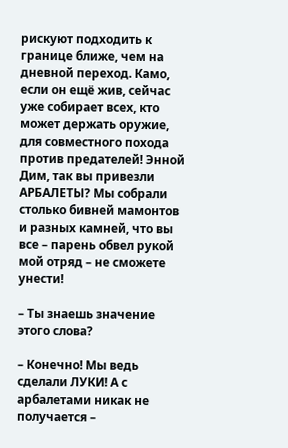рискуют подходить к границе ближе, чем на дневной переход. Камо, если он ещё жив, сейчас уже собирает всех, кто может держать оружие, для совместного похода против предателей! Энной Дим, так вы привезли АРБАЛЕТЫ? Мы собрали столько бивней мамонтов и разных камней, что вы все – парень обвел рукой мой отряд – не сможете унести!

– Ты знаешь значение этого слова?

– Конечно! Мы ведь сделали ЛУКИ! А с арбалетами никак не получается –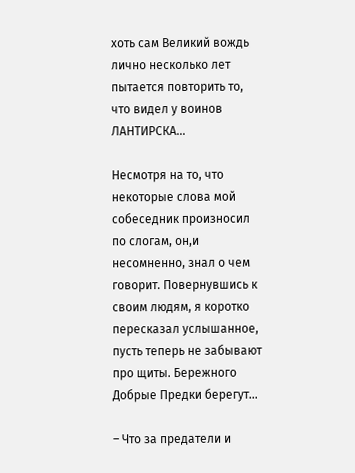хоть сам Великий вождь лично несколько лет пытается повторить то, что видел у воинов ЛАНТИРСКА…

Несмотря на то, что некоторые слова мой собеседник произносил по слогам, он,и несомненно, знал о чем говорит. Повернувшись к своим людям, я коротко пересказал услышанное, пусть теперь не забывают про щиты. Бережного Добрые Предки берегут…

– Что за предатели и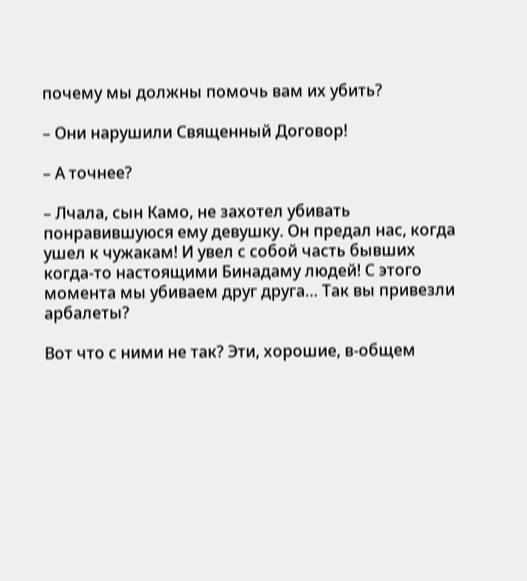почему мы должны помочь вам их убить?

– Они нарушили Священный Договор!

– А точнее?

– Лчала, сын Камо, не захотел убивать понравившуюся ему девушку. Он предал нас, когда ушел к чужакам! И увел с собой часть бывших когда-то настоящими Бинадаму людей! С этого момента мы убиваем друг друга… Так вы привезли арбалеты?

Вот что с ними не так? Эти, хорошие, в-общем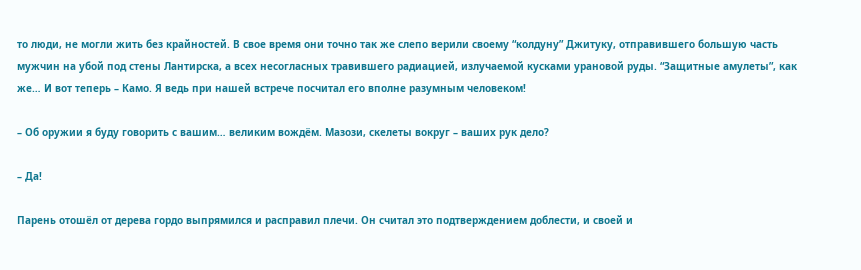то люди, не могли жить без крайностей. В свое время они точно так же слепо верили своему “колдуну” Джитуку, отправившего большую часть мужчин на убой под стены Лантирска, а всех несогласных травившего радиацией, излучаемой кусками урановой руды. “Защитные амулеты”, как же… И вот теперь – Камо. Я ведь при нашей встрече посчитал его вполне разумным человеком!

– Об оружии я буду говорить с вашим… великим вождём. Мазози, скелеты вокруг – ваших рук дело?

– Да!

Парень отошёл от дерева гордо выпрямился и расправил плечи. Он считал это подтверждением доблести, и своей и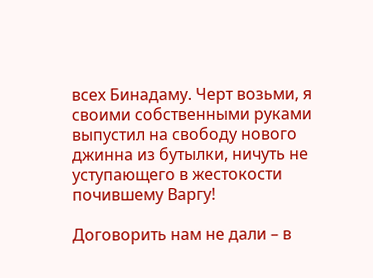всех Бинадаму. Черт возьми, я своими собственными руками выпустил на свободу нового джинна из бутылки, ничуть не уступающего в жестокости почившему Варгу!

Договорить нам не дали – в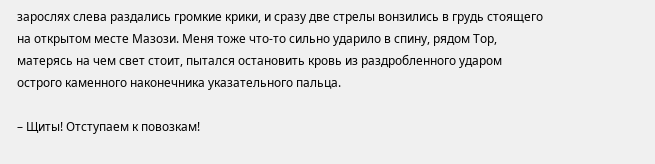зарослях слева раздались громкие крики, и сразу две стрелы вонзились в грудь стоящего на открытом месте Мазози. Меня тоже что-то сильно ударило в спину, рядом Тор, матерясь на чем свет стоит, пытался остановить кровь из раздробленного ударом острого каменного наконечника указательного пальца.

– Щиты! Отступаем к повозкам!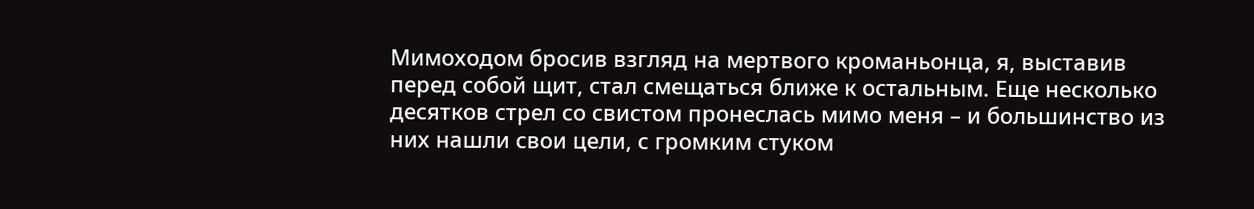Мимоходом бросив взгляд на мертвого кроманьонца, я, выставив перед собой щит, стал смещаться ближе к остальным. Еще несколько десятков стрел со свистом пронеслась мимо меня – и большинство из них нашли свои цели, с громким стуком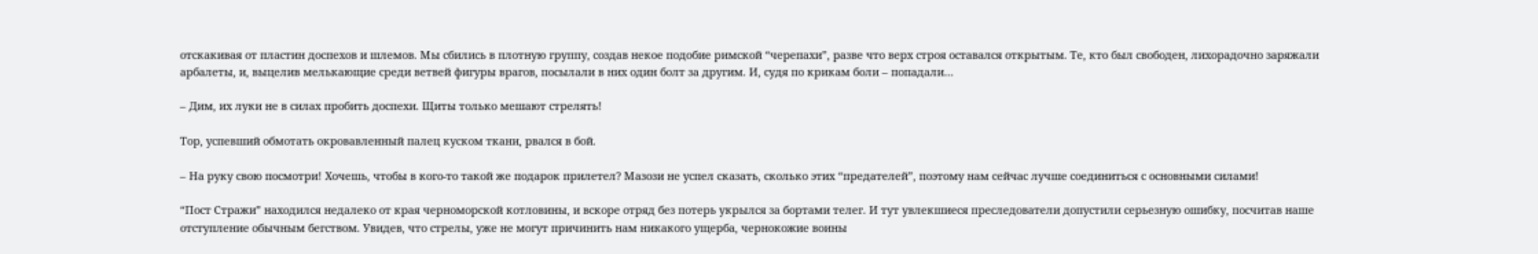отскакивая от пластин доспехов и шлемов. Мы сбились в плотную группу, создав некое подобие римской “черепахи”, разве что верх строя оставался открытым. Те, кто был свободен, лихорадочно заряжали арбалеты, и, выцелив мелькающие среди ветвей фигуры врагов, посылали в них один болт за другим. И, судя по крикам боли – попадали…

– Дим, их луки не в силах пробить доспехи. Щиты только мешают стрелять!

Тор, успевший обмотать окровавленный палец куском ткани, рвался в бой.

– На руку свою посмотри! Хочешь, чтобы в кого-то такой же подарок прилетел? Мазози не успел сказать, сколько этих “предателей”, поэтому нам сейчас лучше соединиться с основными силами!

“Пост Стражи” находился недалеко от края черноморской котловины, и вскоре отряд без потерь укрылся за бортами телег. И тут увлекшиеся преследователи допустили серьезную ошибку, посчитав наше отступление обычным бегством. Увидев, что стрелы, уже не могут причинить нам никакого ущерба, чернокожие воины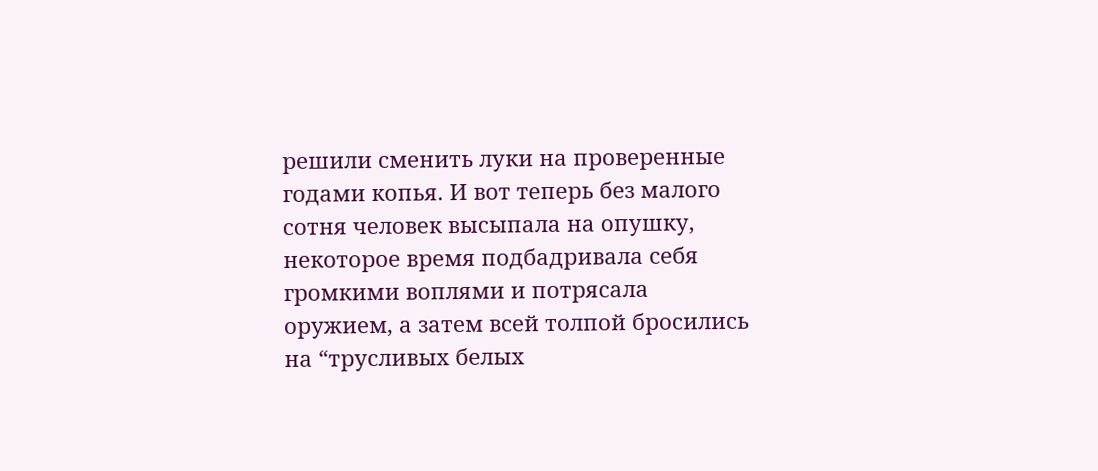решили сменить луки на проверенные годами копья. И вот теперь без малого сотня человек высыпала на опушку, некоторое время подбадривала себя громкими воплями и потрясала оружием, а затем всей толпой бросились на “трусливых белых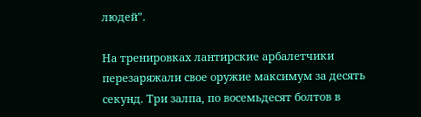людей”.

На тренировках лантирские арбалетчики перезаряжали свое оружие максимум за десять секунд. Три залпа, по восемьдесят болтов в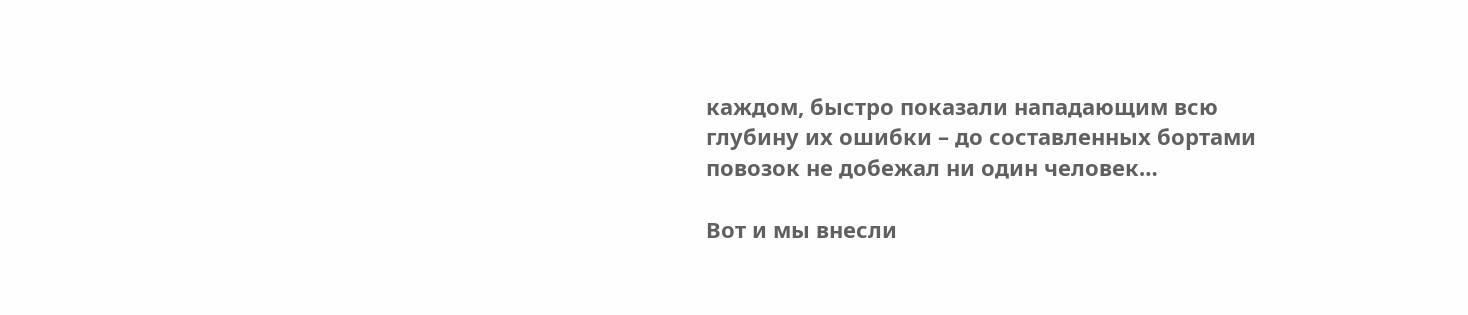каждом, быстро показали нападающим всю глубину их ошибки – до составленных бортами повозок не добежал ни один человек…

Вот и мы внесли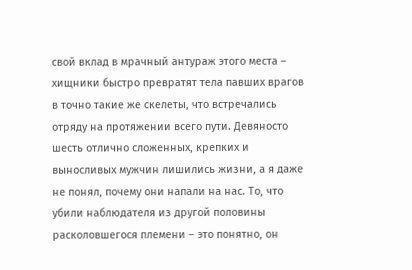свой вклад в мрачный антураж этого места – хищники быстро превратят тела павших врагов в точно такие же скелеты, что встречались отряду на протяжении всего пути. Девяносто шесть отлично сложенных, крепких и выносливых мужчин лишились жизни, а я даже не понял, почему они напали на нас. То, что убили наблюдателя из другой половины расколовшегося племени – это понятно, он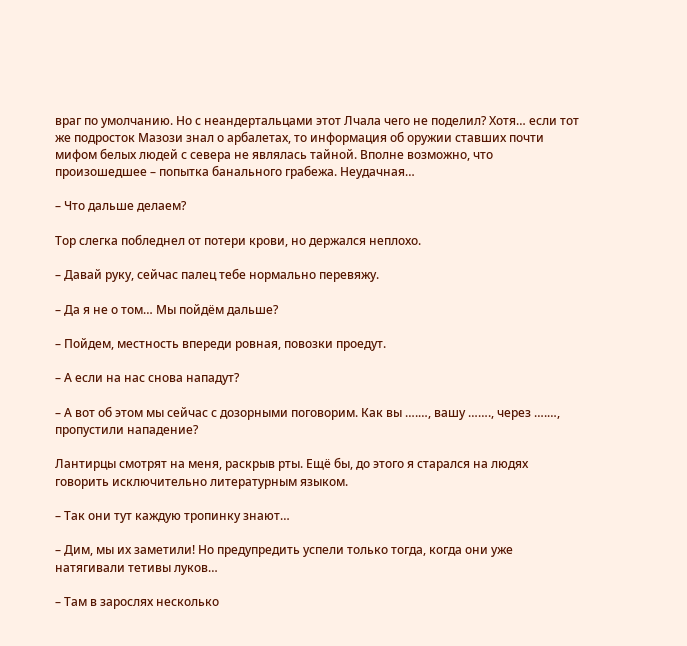враг по умолчанию. Но с неандертальцами этот Лчала чего не поделил? Хотя… если тот же подросток Мазози знал о арбалетах, то информация об оружии ставших почти мифом белых людей с севера не являлась тайной. Вполне возможно, что произошедшее – попытка банального грабежа. Неудачная…

– Что дальше делаем?

Тор слегка побледнел от потери крови, но держался неплохо.

– Давай руку, сейчас палец тебе нормально перевяжу.

– Да я не о том… Мы пойдём дальше?

– Пойдем, местность впереди ровная, повозки проедут.

– А если на нас снова нападут?

– А вот об этом мы сейчас с дозорными поговорим. Как вы ….…, вашу ……., через ….…, пропустили нападение?

Лантирцы смотрят на меня, раскрыв рты. Ещё бы, до этого я старался на людях говорить исключительно литературным языком.

– Так они тут каждую тропинку знают…

– Дим, мы их заметили! Но предупредить успели только тогда, когда они уже натягивали тетивы луков…

– Там в зарослях несколько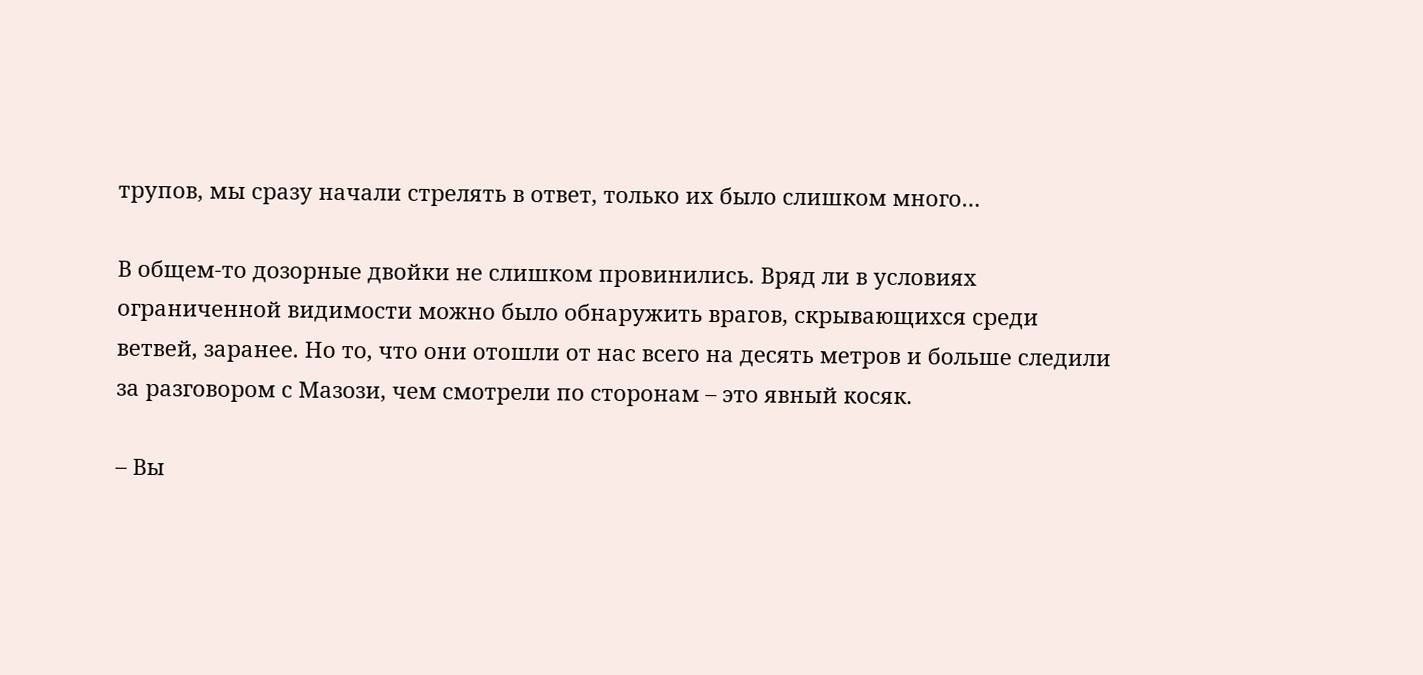трупов, мы сразу начали стрелять в ответ, только их было слишком много…

В общем-то дозорные двойки не слишком провинились. Вряд ли в условиях ограниченной видимости можно было обнаружить врагов, скрывающихся среди ветвей, заранее. Но то, что они отошли от нас всего на десять метров и больше следили за разговором с Мазози, чем смотрели по сторонам – это явный косяк.

– Вы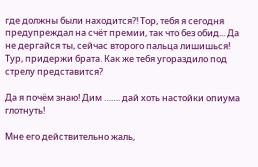где должны были находится?! Тор, тебя я сегодня предупреждал на счёт премии, так что без обид... Да не дергайся ты, сейчас второго пальца лишишься! Тур, придержи брата. Как же тебя угораздило под стрелу представится?

Да я почём знаю! Дим ……. дай хоть настойки опиума глотнуть!

Мне его действительно жаль,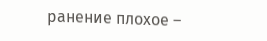ранение плохое –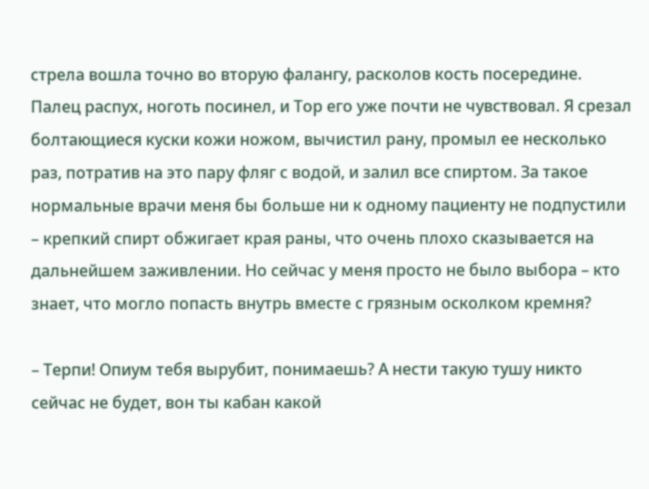стрела вошла точно во вторую фалангу, расколов кость посередине. Палец распух, ноготь посинел, и Тор его уже почти не чувствовал. Я срезал болтающиеся куски кожи ножом, вычистил рану, промыл ее несколько раз, потратив на это пару фляг с водой, и залил все спиртом. За такое нормальные врачи меня бы больше ни к одному пациенту не подпустили – крепкий спирт обжигает края раны, что очень плохо сказывается на дальнейшем заживлении. Но сейчас у меня просто не было выбора – кто знает, что могло попасть внутрь вместе с грязным осколком кремня?

– Терпи! Опиум тебя вырубит, понимаешь? А нести такую тушу никто сейчас не будет, вон ты кабан какой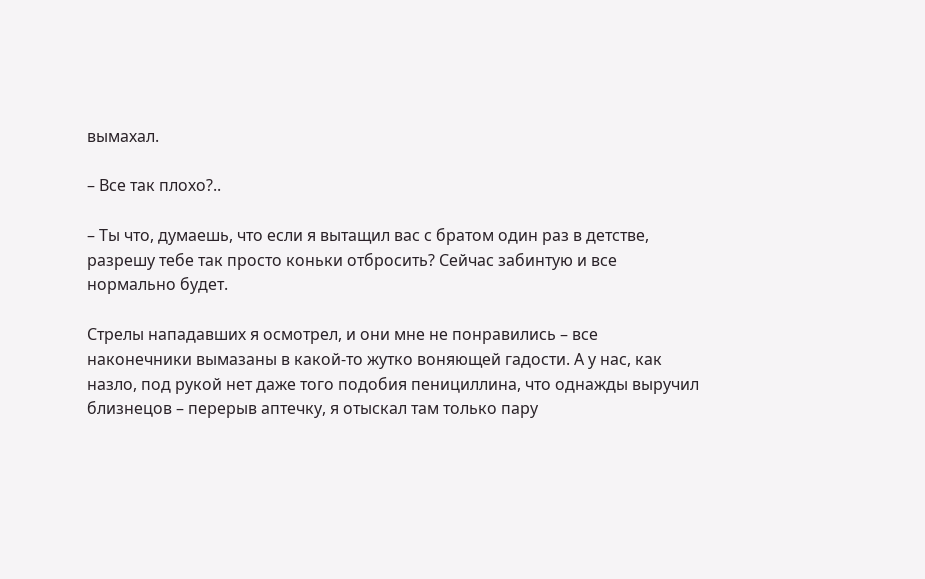вымахал.

– Все так плохо?..

– Ты что, думаешь, что если я вытащил вас с братом один раз в детстве, разрешу тебе так просто коньки отбросить? Сейчас забинтую и все нормально будет.

Стрелы нападавших я осмотрел, и они мне не понравились – все наконечники вымазаны в какой-то жутко воняющей гадости. А у нас, как назло, под рукой нет даже того подобия пенициллина, что однажды выручил близнецов – перерыв аптечку, я отыскал там только пару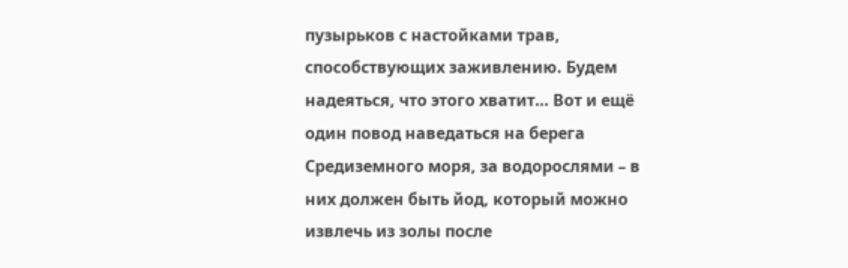пузырьков с настойками трав, способствующих заживлению. Будем надеяться, что этого хватит… Вот и ещё один повод наведаться на берега Средиземного моря, за водорослями – в них должен быть йод, который можно извлечь из золы после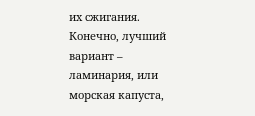их сжигания. Конечно, лучший вариант – ламинария, или морская капуста,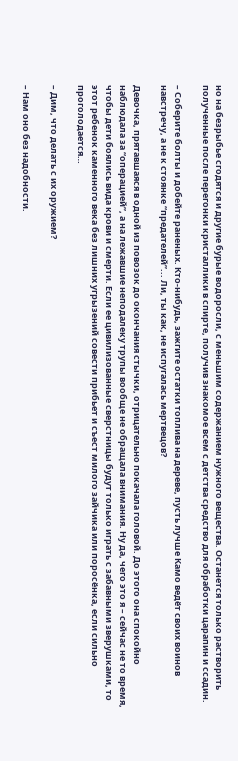но на безрыбье сгодятся и другие бурые водоросли, с меньшим содержанием нужного вещества. Останется только растворить полученные после перегонки кристаллики в спирте, получив знакомое всем с детства средство для обработки царапин и ссадин.

– Соберите болты и добейте раненых. Кто-нибудь, зажгите остатки топлива на дереве, пусть лучше Камо ведёт своих воинов навстречу, а не к стоянке “предателей”... Ли, ты как, не испугалась мертвецов?

Девочка, прятавшаяся в одной из повозок до окончания стычки, отрицательно покачала головой. До этого она спокойно наблюдала за “операцией”, а на лежавшие неподалеку трупы вообще не обращала внимания. Ну да, чего это я – сейчас не то время, чтобы дети боялись вида крови и смерти. Если ее цивилизованные сверстницы будут только играть с забавными зверушками, то этот ребенок каменного века без лишних угрызений совести прибьет и съест милого зайчика или поросёнка, если сильно проголодается…

– Дим, что делать с их оружием?

– Нам оно без надобности.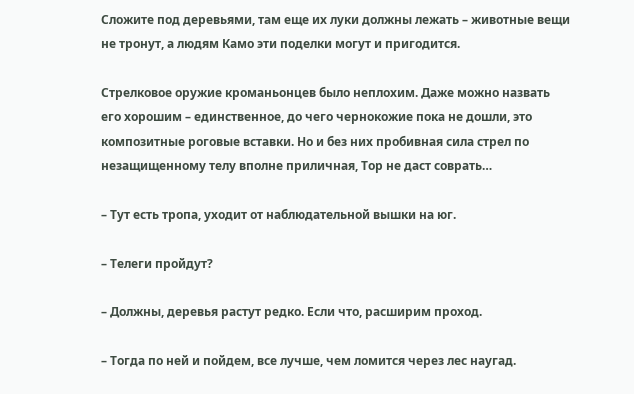Сложите под деревьями, там еще их луки должны лежать – животные вещи не тронут, а людям Камо эти поделки могут и пригодится.

Стрелковое оружие кроманьонцев было неплохим. Даже можно назвать его хорошим – единственное, до чего чернокожие пока не дошли, это композитные роговые вставки. Но и без них пробивная сила стрел по незащищенному телу вполне приличная, Тор не даст соврать…

– Тут есть тропа, уходит от наблюдательной вышки на юг.

– Телеги пройдут?

– Должны, деревья растут редко. Если что, расширим проход.

– Тогда по ней и пойдем, все лучше, чем ломится через лес наугад.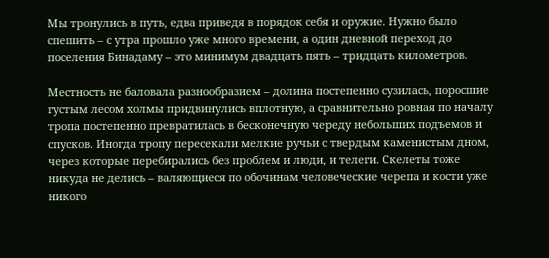Мы тронулись в путь, едва приведя в порядок себя и оружие. Нужно было спешить – с утра прошло уже много времени, а один дневной переход до поселения Бинадаму – это минимум двадцать пять – тридцать километров.

Местность не баловала разнообразием – долина постепенно сузилась, поросшие густым лесом холмы придвинулись вплотную, а сравнительно ровная по началу тропа постепенно превратилась в бесконечную череду небольших подъемов и спусков. Иногда тропу пересекали мелкие ручьи с твердым каменистым дном, через которые перебирались без проблем и люди, и телеги. Скелеты тоже никуда не делись – валяющиеся по обочинам человеческие черепа и кости уже никого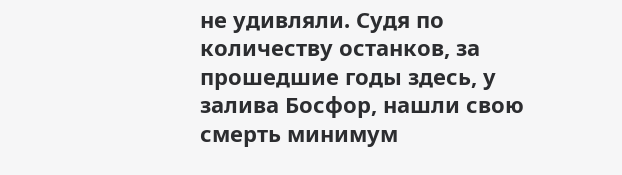не удивляли. Судя по количеству останков, за прошедшие годы здесь, у залива Босфор, нашли свою смерть минимум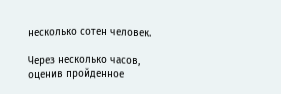несколько сотен человек.

Через несколько часов, оценив пройденное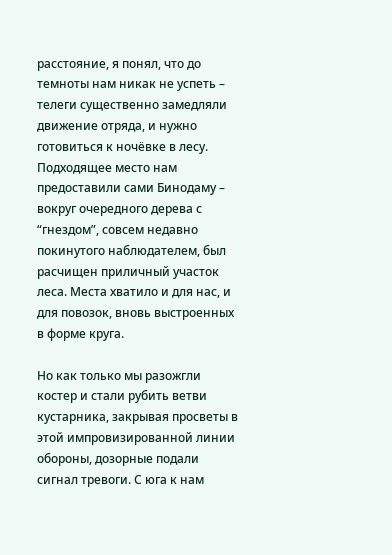расстояние, я понял, что до темноты нам никак не успеть – телеги существенно замедляли движение отряда, и нужно готовиться к ночёвке в лесу. Подходящее место нам предоставили сами Бинодаму – вокруг очередного дерева с “гнездом”, совсем недавно покинутого наблюдателем, был расчищен приличный участок леса. Места хватило и для нас, и для повозок, вновь выстроенных в форме круга.

Но как только мы разожгли костер и стали рубить ветви кустарника, закрывая просветы в этой импровизированной линии обороны, дозорные подали сигнал тревоги. С юга к нам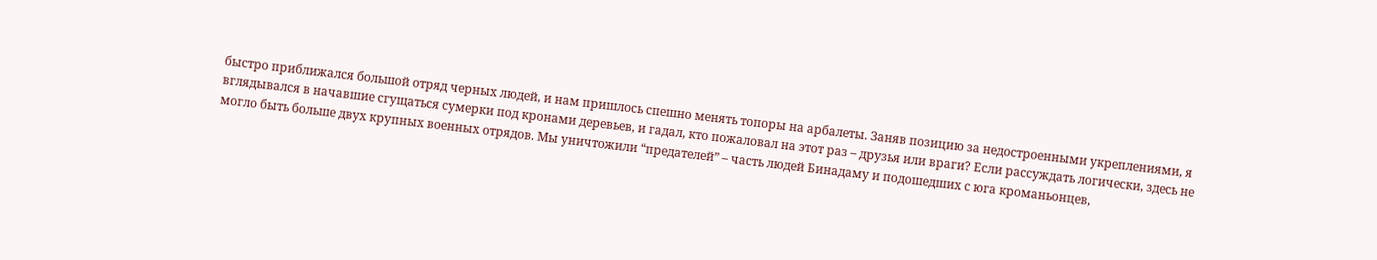быстро приближался большой отряд черных людей, и нам пришлось спешно менять топоры на арбалеты. Заняв позицию за недостроенными укреплениями, я вглядывался в начавшие сгущаться сумерки под кронами деревьев, и гадал, кто пожаловал на этот раз – друзья или враги? Если рассуждать логически, здесь не могло быть больше двух крупных военных отрядов. Мы уничтожили “предателей” – часть людей Бинадаму и подошедших с юга кроманьонцев,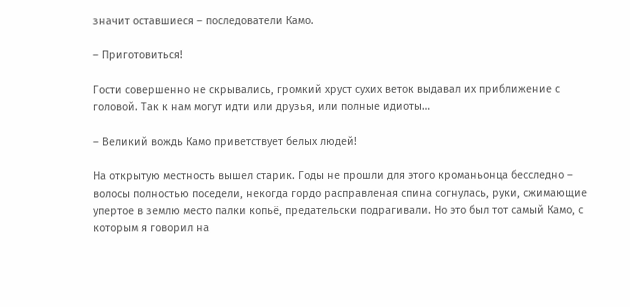значит оставшиеся – последователи Камо.

– Приготовиться!

Гости совершенно не скрывались, громкий хруст сухих веток выдавал их приближение с головой. Так к нам могут идти или друзья, или полные идиоты…

– Великий вождь Камо приветствует белых людей!

На открытую местность вышел старик. Годы не прошли для этого кроманьонца бесследно – волосы полностью поседели, некогда гордо расправленая спина согнулась, руки, сжимающие упертое в землю место палки копьё, предательски подрагивали. Но это был тот самый Камо, с которым я говорил на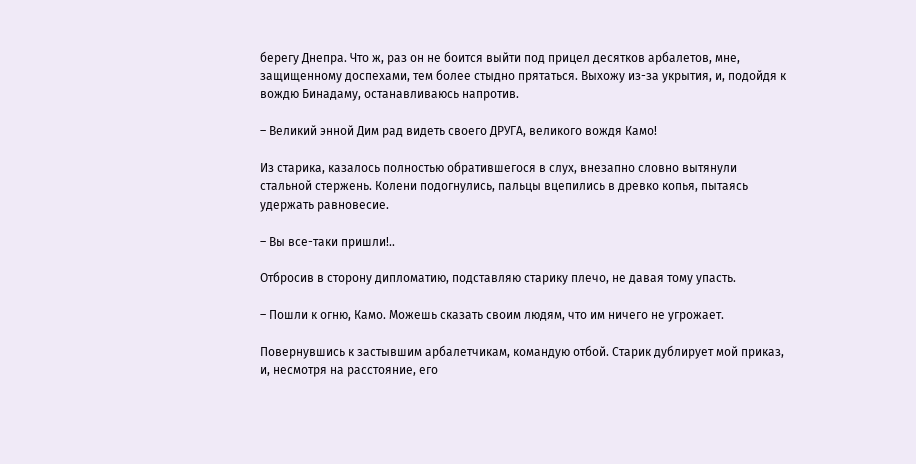берегу Днепра. Что ж, раз он не боится выйти под прицел десятков арбалетов, мне, защищенному доспехами, тем более стыдно прятаться. Выхожу из-за укрытия, и, подойдя к вождю Бинадаму, останавливаюсь напротив.

– Великий энной Дим рад видеть своего ДРУГА, великого вождя Камо!

Из старика, казалось полностью обратившегося в слух, внезапно словно вытянули стальной стержень. Колени подогнулись, пальцы вцепились в древко копья, пытаясь удержать равновесие.

– Вы все-таки пришли!..

Отбросив в сторону дипломатию, подставляю старику плечо, не давая тому упасть.

– Пошли к огню, Камо. Можешь сказать своим людям, что им ничего не угрожает.

Повернувшись к застывшим арбалетчикам, командую отбой. Старик дублирует мой приказ, и, несмотря на расстояние, его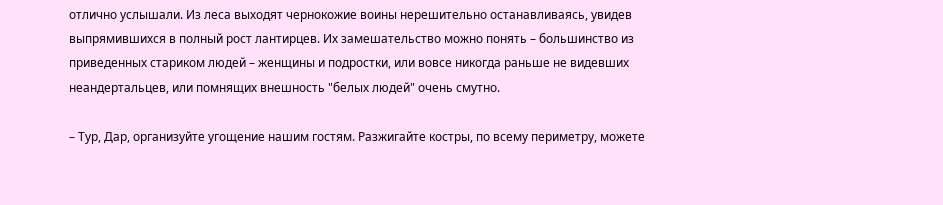отлично услышали. Из леса выходят чернокожие воины нерешительно останавливаясь, увидев выпрямившихся в полный рост лантирцев. Их замешательство можно понять – большинство из приведенных стариком людей – женщины и подростки, или вовсе никогда раньше не видевших неандертальцев, или помнящих внешность "белых людей" очень смутно.

– Тур, Дар, организуйте угощение нашим гостям. Разжигайте костры, по всему периметру, можете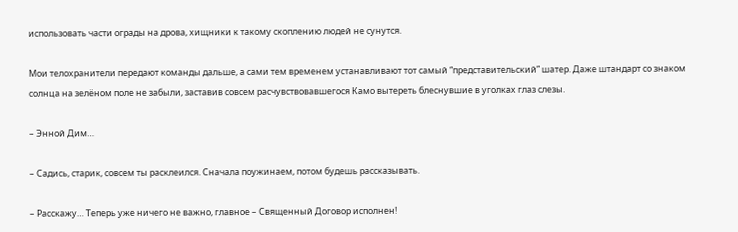использовать части ограды на дрова, хищники к такому скоплению людей не сунутся.

Мои телохранители передают команды дальше, а сами тем временем устанавливают тот самый “представительский” шатер. Даже штандарт со знаком солнца на зелёном поле не забыли, заставив совсем расчувствовавшегося Камо вытереть блеснувшие в уголках глаз слезы.

– Энной Дим…

– Садись, старик, совсем ты расклеился. Сначала поужинаем, потом будешь рассказывать.

– Расскажу… Теперь уже ничего не важно, главное – Священный Договор исполнен!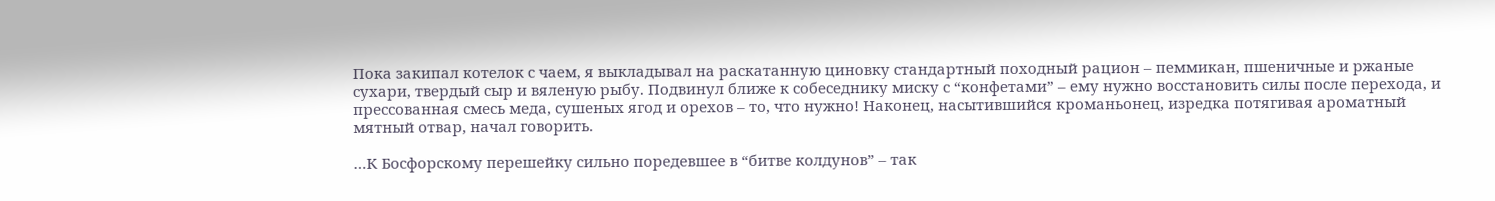Пока закипал котелок с чаем, я выкладывал на раскатанную циновку стандартный походный рацион – пеммикан, пшеничные и ржаные сухари, твердый сыр и вяленую рыбу. Подвинул ближе к собеседнику миску с “конфетами” – ему нужно восстановить силы после перехода, и прессованная смесь меда, сушеных ягод и орехов – то, что нужно! Наконец, насытившийся кроманьонец, изредка потягивая ароматный мятный отвар, начал говорить.

…К Босфорскому перешейку сильно поредевшее в “битве колдунов” – так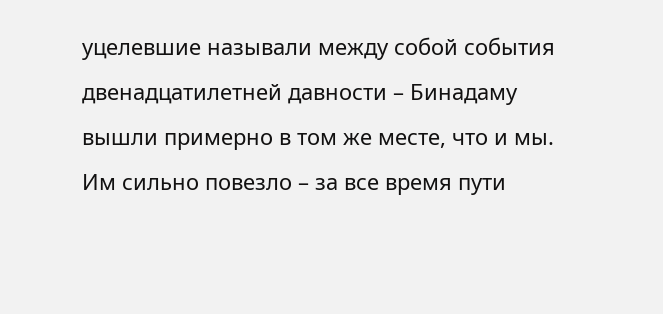уцелевшие называли между собой события двенадцатилетней давности – Бинадаму вышли примерно в том же месте, что и мы. Им сильно повезло – за все время пути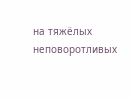на тяжёлых неповоротливых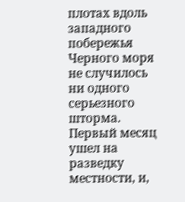плотах вдоль западного побережья Черного моря не случилось ни одного серьезного шторма. Первый месяц ушел на разведку местности, и,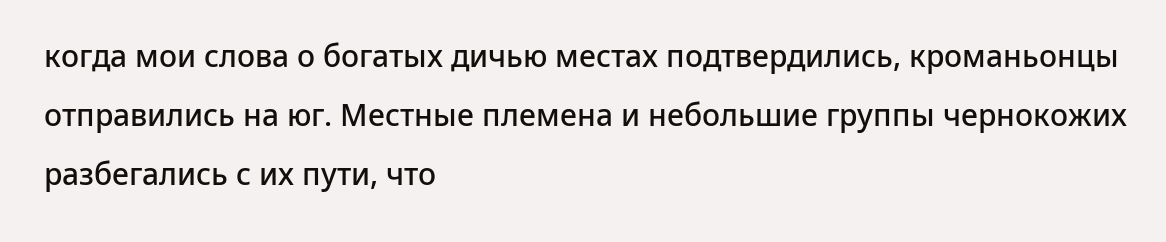когда мои слова о богатых дичью местах подтвердились, кроманьонцы отправились на юг. Местные племена и небольшие группы чернокожих разбегались с их пути, что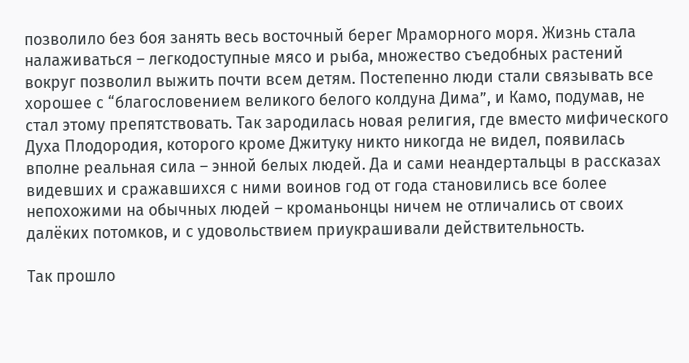позволило без боя занять весь восточный берег Мраморного моря. Жизнь стала налаживаться – легкодоступные мясо и рыба, множество съедобных растений вокруг позволил выжить почти всем детям. Постепенно люди стали связывать все хорошее с “благословением великого белого колдуна Дима”, и Камо, подумав, не стал этому препятствовать. Так зародилась новая религия, где вместо мифического Духа Плодородия, которого кроме Джитуку никто никогда не видел, появилась вполне реальная сила – энной белых людей. Да и сами неандертальцы в рассказах видевших и сражавшихся с ними воинов год от года становились все более непохожими на обычных людей – кроманьонцы ничем не отличались от своих далёких потомков, и с удовольствием приукрашивали действительность.

Так прошло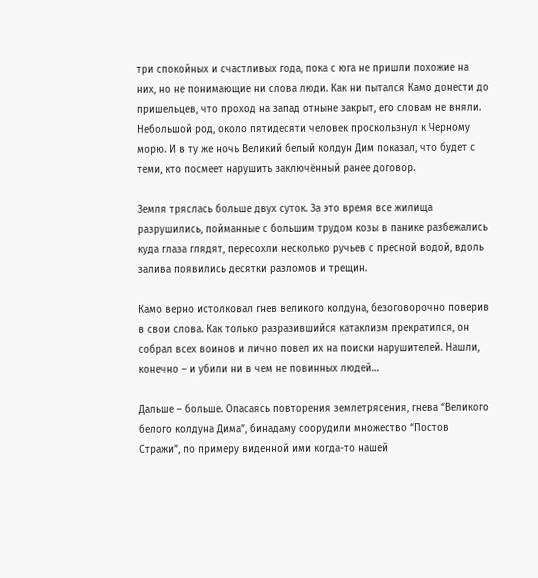три спокойных и счастливых года, пока с юга не пришли похожие на них, но не понимающие ни слова люди. Как ни пытался Камо донести до пришельцев, что проход на запад отныне закрыт, его словам не вняли. Небольшой род, около пятидесяти человек проскользнул к Черному морю. И в ту же ночь Великий белый колдун Дим показал, что будет с теми, кто посмеет нарушить заключённый ранее договор.

Земля тряслась больше двух суток. За это время все жилища разрушились, пойманные с большим трудом козы в панике разбежались куда глаза глядят, пересохли несколько ручьев с пресной водой, вдоль залива появились десятки разломов и трещин.

Камо верно истолковал гнев великого колдуна, безоговорочно поверив в свои слова. Как только разразившийся катаклизм прекратился, он собрал всех воинов и лично повел их на поиски нарушителей. Нашли, конечно – и убили ни в чем не повинных людей…

Дальше – больше. Опасаясь повторения землетрясения, гнева “Великого белого колдуна Дима”, бинадаму соорудили множество “Постов Стражи”, по примеру виденной ими когда-то нашей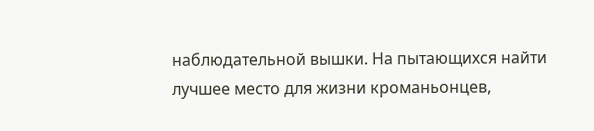наблюдательной вышки. На пытающихся найти лучшее место для жизни кроманьонцев,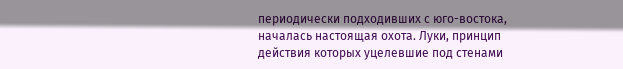периодически подходивших с юго-востока, началась настоящая охота. Луки, принцип действия которых уцелевшие под стенами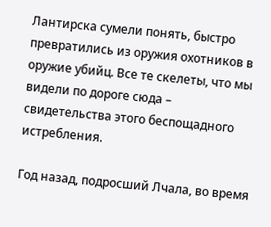Лантирска сумели понять, быстро превратились из оружия охотников в оружие убийц. Все те скелеты, что мы видели по дороге сюда – свидетельства этого беспощадного истребления.

Год назад, подросший Лчала, во время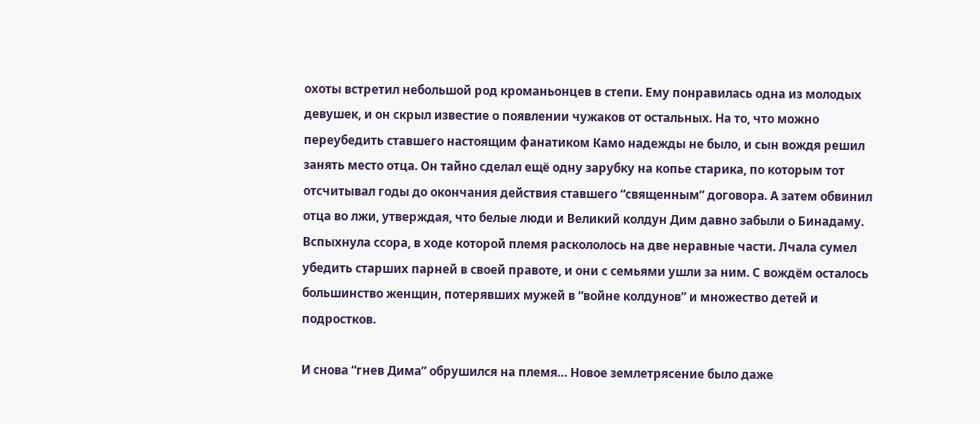охоты встретил небольшой род кроманьонцев в степи. Ему понравилась одна из молодых девушек, и он скрыл известие о появлении чужаков от остальных. На то, что можно переубедить ставшего настоящим фанатиком Камо надежды не было, и сын вождя решил занять место отца. Он тайно сделал ещё одну зарубку на копье старика, по которым тот отсчитывал годы до окончания действия ставшего “священным” договора. А затем обвинил отца во лжи, утверждая, что белые люди и Великий колдун Дим давно забыли о Бинадаму. Вспыхнула ссора, в ходе которой племя раскололось на две неравные части. Лчала сумел убедить старших парней в своей правоте, и они с семьями ушли за ним. С вождём осталось большинство женщин, потерявших мужей в “войне колдунов” и множество детей и подростков.

И снова “гнев Дима” обрушился на племя… Новое землетрясение было даже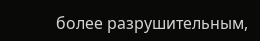более разрушительным,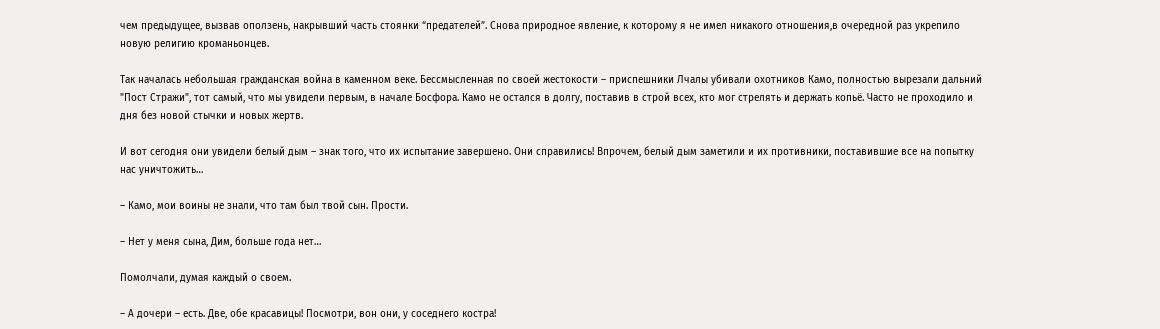чем предыдущее, вызвав оползень, накрывший часть стоянки “предателей”. Снова природное явление, к которому я не имел никакого отношения,в очередной раз укрепило новую религию кроманьонцев.

Так началась небольшая гражданская война в каменном веке. Бессмысленная по своей жестокости – приспешники Лчалы убивали охотников Камо, полностью вырезали дальний "Пост Стражи", тот самый, что мы увидели первым, в начале Босфора. Камо не остался в долгу, поставив в строй всех, кто мог стрелять и держать копьё. Часто не проходило и дня без новой стычки и новых жертв.

И вот сегодня они увидели белый дым – знак того, что их испытание завершено. Они справились! Впрочем, белый дым заметили и их противники, поставившие все на попытку нас уничтожить…

– Камо, мои воины не знали, что там был твой сын. Прости.

– Нет у меня сына, Дим, больше года нет…

Помолчали, думая каждый о своем.

– А дочери – есть. Две, обе красавицы! Посмотри, вон они, у соседнего костра!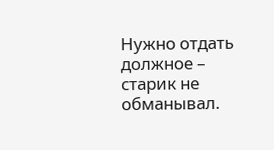Нужно отдать должное – старик не обманывал.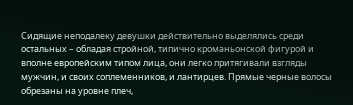Сидящие неподалеку девушки действительно выделялись среди остальных – обладая стройной, типично кроманьонской фигурой и вполне европейским типом лица, они легко притягивали взгляды мужчин, и своих соплеменников, и лантирцев. Прямые черные волосы обрезаны на уровне плеч,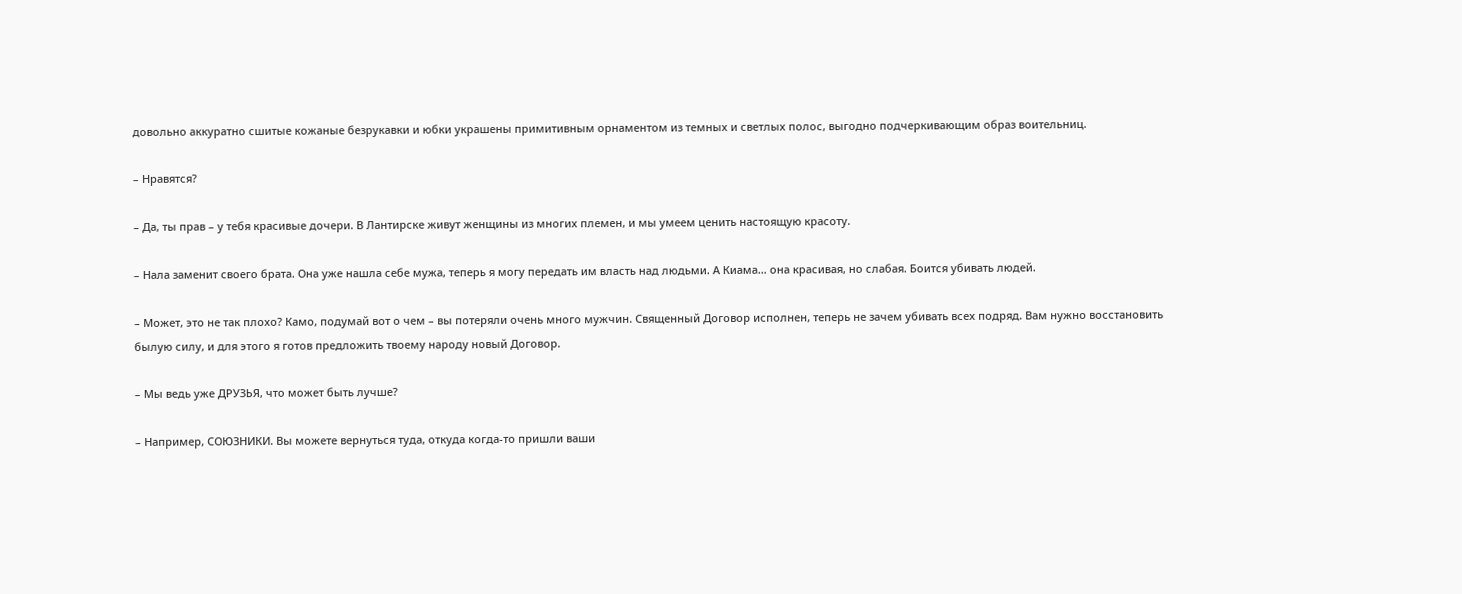довольно аккуратно сшитые кожаные безрукавки и юбки украшены примитивным орнаментом из темных и светлых полос, выгодно подчеркивающим образ воительниц.

– Нравятся?

– Да, ты прав – у тебя красивые дочери. В Лантирске живут женщины из многих племен, и мы умеем ценить настоящую красоту.

– Нала заменит своего брата. Она уже нашла себе мужа, теперь я могу передать им власть над людьми. А Киама… она красивая, но слабая. Боится убивать людей.

– Может, это не так плохо? Камо, подумай вот о чем – вы потеряли очень много мужчин. Священный Договор исполнен, теперь не зачем убивать всех подряд. Вам нужно восстановить былую силу, и для этого я готов предложить твоему народу новый Договор.

– Мы ведь уже ДРУЗЬЯ, что может быть лучше?

– Например, СОЮЗНИКИ. Вы можете вернуться туда, откуда когда-то пришли ваши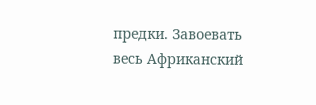предки. Завоевать весь Африканский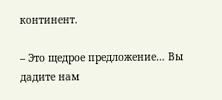континент.

– Это щедрое предложение… Вы дадите нам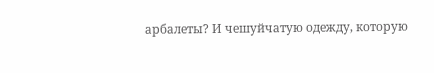арбалеты? И чешуйчатую одежду, которую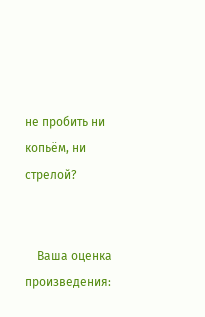не пробить ни копьём, ни стрелой?


    Ваша оценка произведения: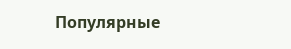Популярные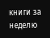книги за неделю